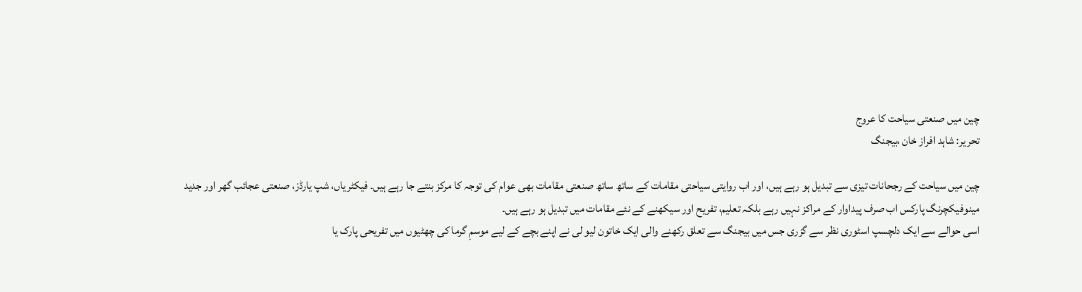چین میں صنعتی سیاحت کا عروج
تحریر: شاہد افراز خان ،بیجنگ

چین میں سیاحت کے رجحانات تیزی سے تبدیل ہو رہے ہیں، اور اب روایتی سیاحتی مقامات کے ساتھ ساتھ صنعتی مقامات بھی عوام کی توجہ کا مرکز بنتے جا رہے ہیں۔ فیکٹریاں، شپ یارڈز، صنعتی عجائب گھر اور جدید مینوفیکچرنگ پارکس اب صرف پیداوار کے مراکز نہیں رہے بلکہ تعلیم، تفریح اور سیکھنے کے نئے مقامات میں تبدیل ہو رہے ہیں۔
اسی حوالے سے ایک دلچسپ اسٹوری نظر سے گزری جس میں بیجنگ سے تعلق رکھنے والی ایک خاتون لیو لی نے اپنے بچے کے لیے موسمِ گرما کی چھٹیوں میں تفریحی پارک یا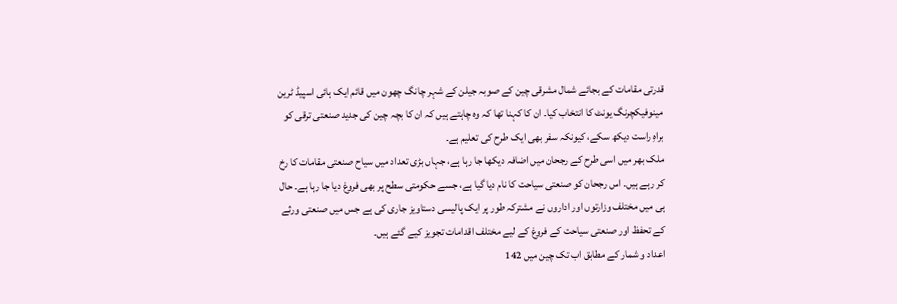قدرتی مقامات کے بجائے شمال مشرقی چین کے صوبہ جیلن کے شہر چانگ چھون میں قائم ایک ہائی اسپیڈ ٹرین مینوفیکچرنگ یونٹ کا انتخاب کیا۔ ان کا کہنا تھا کہ وہ چاہتے ہیں کہ ان کا بچہ چین کی جدید صنعتی ترقی کو براہِ راست دیکھ سکے، کیونکہ سفر بھی ایک طرح کی تعلیم ہے۔
ملک بھر میں اسی طرح کے رجحان میں اضافہ دیکھا جا رہا ہے، جہاں بڑی تعداد میں سیاح صنعتی مقامات کا رخ کر رہے ہیں۔ اس رجحان کو صنعتی سیاحت کا نام دیا گیا ہے، جسے حکومتی سطح پر بھی فروغ دیا جا رہا ہے۔ حال ہی میں مختلف وزارتوں اور اداروں نے مشترکہ طور پر ایک پالیسی دستاویز جاری کی ہے جس میں صنعتی ورثے کے تحفظ اور صنعتی سیاحت کے فروغ کے لیے مختلف اقدامات تجویز کیے گئے ہیں۔
اعداد و شمار کے مطابق اب تک چین میں 142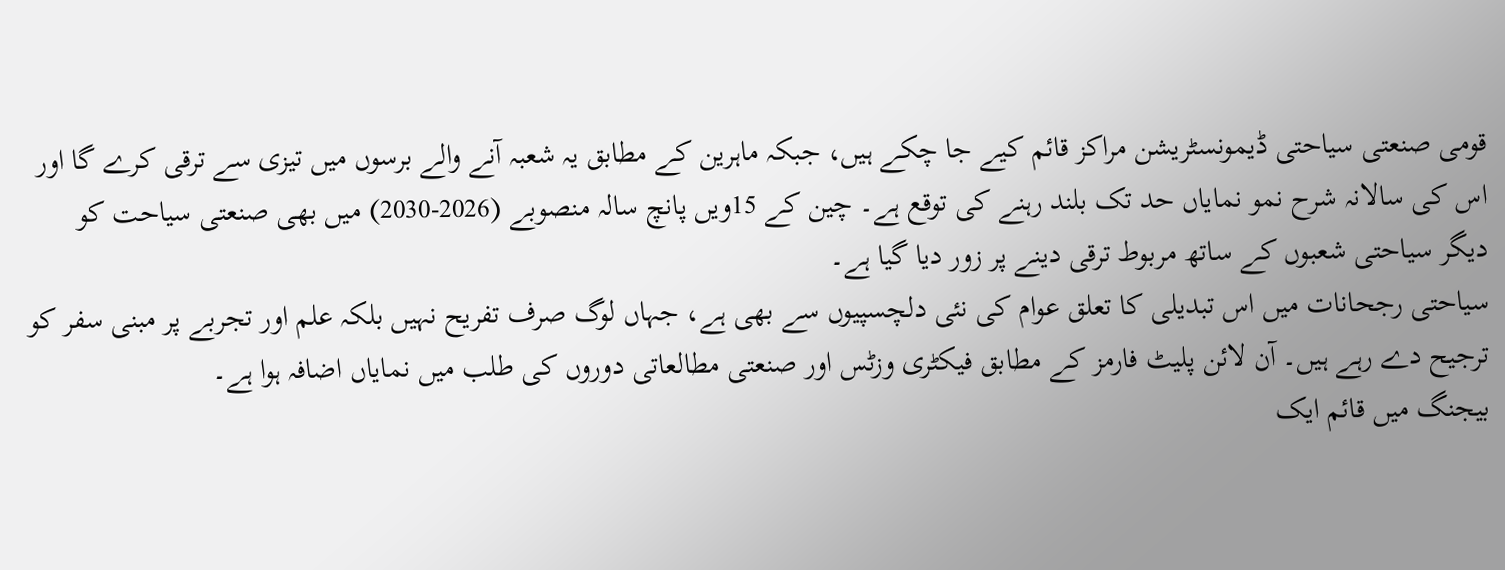قومی صنعتی سیاحتی ڈیمونسٹریشن مراکز قائم کیے جا چکے ہیں، جبکہ ماہرین کے مطابق یہ شعبہ آنے والے برسوں میں تیزی سے ترقی کرے گا اور اس کی سالانہ شرح نمو نمایاں حد تک بلند رہنے کی توقع ہے۔ چین کے 15ویں پانچ سالہ منصوبے (2026-2030) میں بھی صنعتی سیاحت کو دیگر سیاحتی شعبوں کے ساتھ مربوط ترقی دینے پر زور دیا گیا ہے۔
سیاحتی رجحانات میں اس تبدیلی کا تعلق عوام کی نئی دلچسپیوں سے بھی ہے، جہاں لوگ صرف تفریح نہیں بلکہ علم اور تجربے پر مبنی سفر کو ترجیح دے رہے ہیں۔ آن لائن پلیٹ فارمز کے مطابق فیکٹری وزٹس اور صنعتی مطالعاتی دوروں کی طلب میں نمایاں اضافہ ہوا ہے۔
بیجنگ میں قائم ایک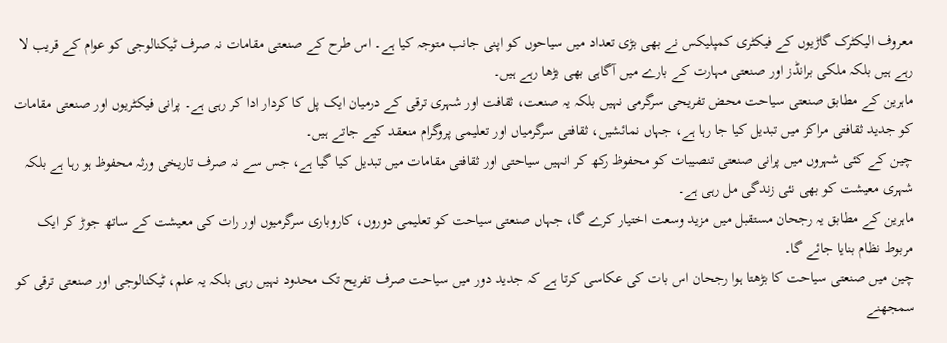معروف الیکٹرک گاڑیوں کے فیکٹری کمپلیکس نے بھی بڑی تعداد میں سیاحوں کو اپنی جانب متوجہ کیا ہے۔ اس طرح کے صنعتی مقامات نہ صرف ٹیکنالوجی کو عوام کے قریب لا رہے ہیں بلکہ ملکی برانڈز اور صنعتی مہارت کے بارے میں آگاہی بھی بڑھا رہے ہیں۔
ماہرین کے مطابق صنعتی سیاحت محض تفریحی سرگرمی نہیں بلکہ یہ صنعت، ثقافت اور شہری ترقی کے درمیان ایک پل کا کردار ادا کر رہی ہے۔ پرانی فیکٹریوں اور صنعتی مقامات کو جدید ثقافتی مراکز میں تبدیل کیا جا رہا ہے، جہاں نمائشیں، ثقافتی سرگرمیاں اور تعلیمی پروگرام منعقد کیے جاتے ہیں۔
چین کے کئی شہروں میں پرانی صنعتی تنصیبات کو محفوظ رکھ کر انہیں سیاحتی اور ثقافتی مقامات میں تبدیل کیا گیا ہے، جس سے نہ صرف تاریخی ورثہ محفوظ ہو رہا ہے بلکہ شہری معیشت کو بھی نئی زندگی مل رہی ہے۔
ماہرین کے مطابق یہ رجحان مستقبل میں مزید وسعت اختیار کرے گا، جہاں صنعتی سیاحت کو تعلیمی دوروں، کاروباری سرگرمیوں اور رات کی معیشت کے ساتھ جوڑ کر ایک مربوط نظام بنایا جائے گا۔
چین میں صنعتی سیاحت کا بڑھتا ہوا رجحان اس بات کی عکاسی کرتا ہے کہ جدید دور میں سیاحت صرف تفریح تک محدود نہیں رہی بلکہ یہ علم، ٹیکنالوجی اور صنعتی ترقی کو سمجھنے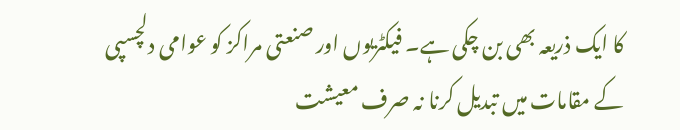کا ایک ذریعہ بھی بن چکی ہے۔ فیکٹریوں اور صنعتی مراکز کو عوامی دلچسپی کے مقامات میں تبدیل کرنا نہ صرف معیشت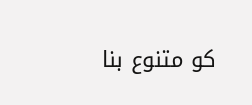کو متنوع بنا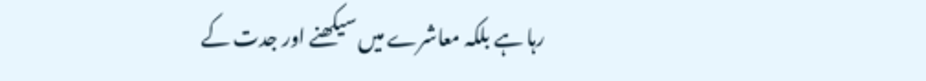رہا ہے بلکہ معاشرے میں سیکھنے اور جدت کے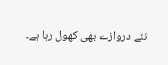نئے دروازے بھی کھول رہا ہے۔